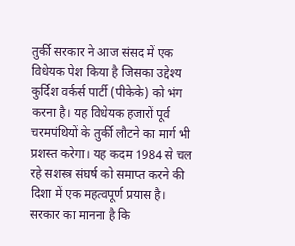तुर्की सरकार ने आज संसद में एक विधेयक पेश किया है जिसका उद्देश्य कुर्दिश वर्कर्स पार्टी (पीकेके) को भंग करना है। यह विधेयक हजारों पूर्व चरमपंथियों के तुर्की लौटने का मार्ग भी प्रशस्त करेगा। यह कदम 1984 से चल रहे सशस्त्र संघर्ष को समाप्त करने की दिशा में एक महत्वपूर्ण प्रयास है। सरकार का मानना है कि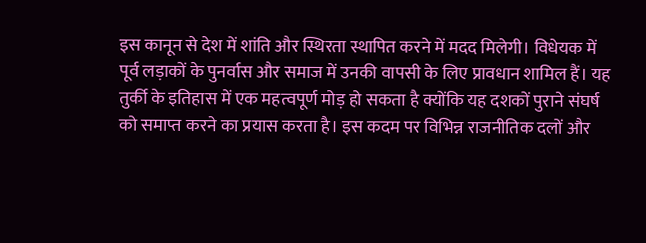इस कानून से देश में शांति और स्थिरता स्थापित करने में मदद मिलेगी। विधेयक में पूर्व लड़ाकों के पुनर्वास और समाज में उनकी वापसी के लिए प्रावधान शामिल हैं। यह तुर्की के इतिहास में एक महत्वपूर्ण मोड़ हो सकता है क्योंकि यह दशकों पुराने संघर्ष को समाप्त करने का प्रयास करता है। इस कदम पर विभिन्न राजनीतिक दलों और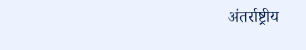अंतर्राष्ट्रीय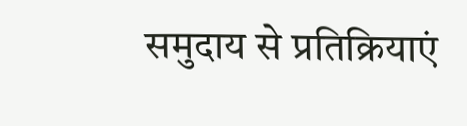समुदाय से प्रतिक्रियाएं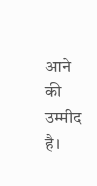आने की उम्मीद है।